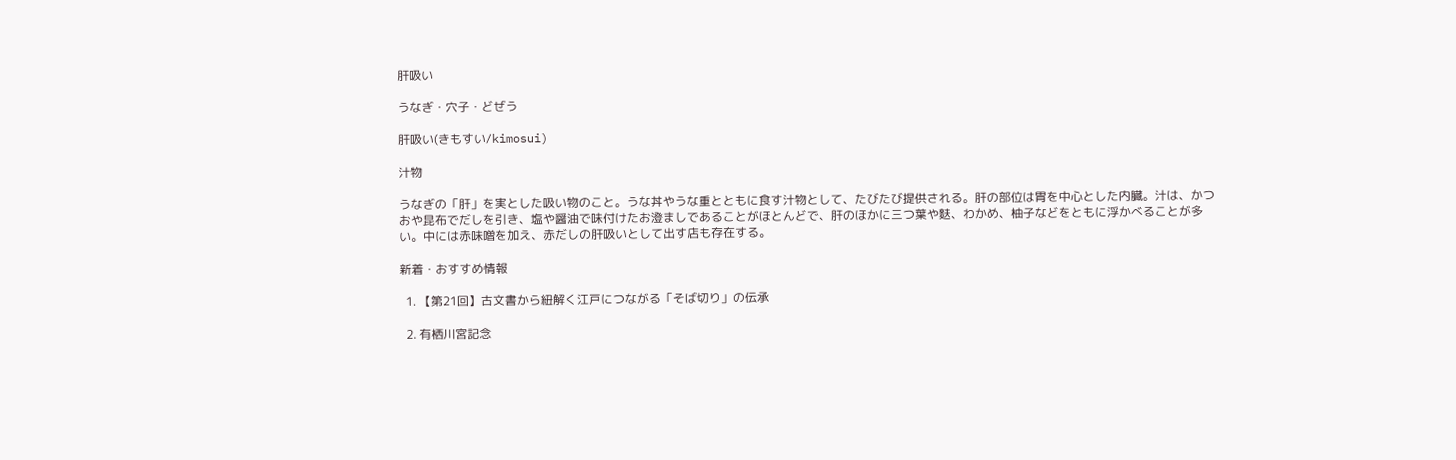肝吸い

うなぎ・穴子・どぜう

肝吸い(きもすい/kimosui)

汁物

うなぎの「肝」を実とした吸い物のこと。うな丼やうな重とともに食す汁物として、たびたび提供される。肝の部位は胃を中心とした内臓。汁は、かつおや昆布でだしを引き、塩や醤油で味付けたお澄ましであることがほとんどで、肝のほかに三つ葉や麩、わかめ、柚子などをともに浮かべることが多い。中には赤味噌を加え、赤だしの肝吸いとして出す店も存在する。

新着・おすすめ情報

  1. 【第21回】古文書から紐解く江戸につながる「そば切り」の伝承

  2. 有栖川宮記念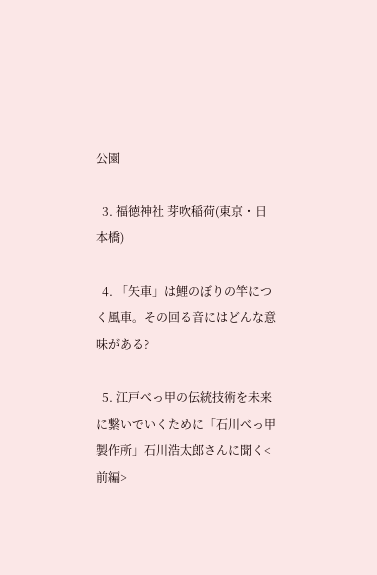公園

  3. 福徳神社 芽吹稲荷(東京・日本橋)

  4. 「矢車」は鯉のぼりの竿につく風車。その回る音にはどんな意味がある?

  5. 江戸べっ甲の伝統技術を未来に繋いでいくために「石川べっ甲製作所」石川浩太郎さんに聞く<前編>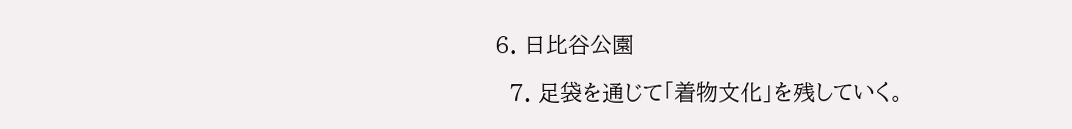6. 日比谷公園

  7. 足袋を通じて「着物文化」を残していく。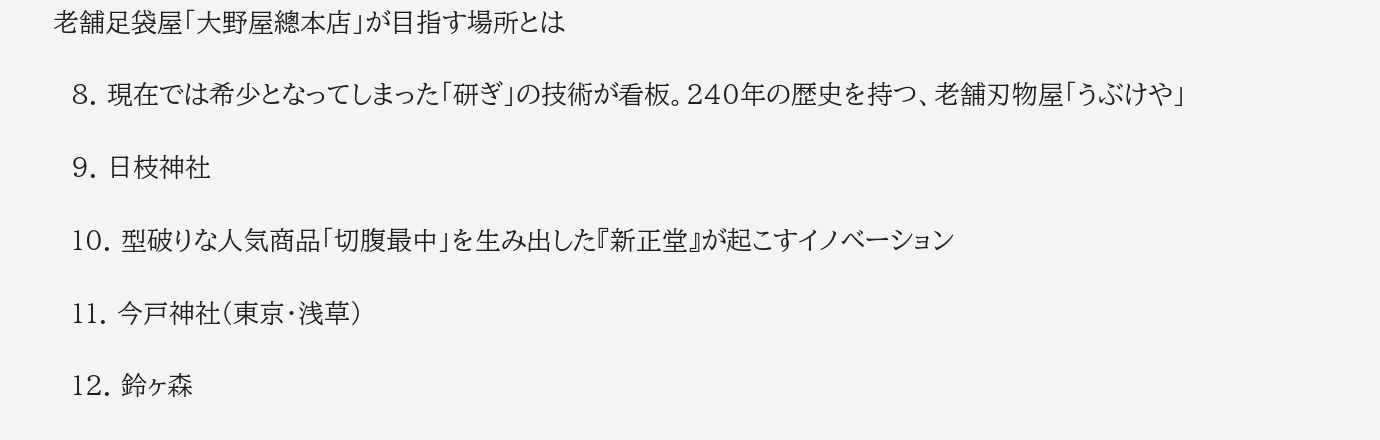老舗足袋屋「大野屋總本店」が目指す場所とは

  8. 現在では希少となってしまった「研ぎ」の技術が看板。240年の歴史を持つ、老舗刃物屋「うぶけや」

  9. 日枝神社

  10. 型破りな人気商品「切腹最中」を生み出した『新正堂』が起こすイノベーション

  11. 今戸神社(東京・浅草)

  12. 鈴ヶ森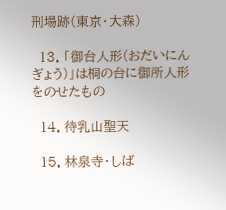刑場跡(東京・大森)

  13. 「御台人形(おだいにんぎょう)」は桐の台に御所人形をのせたもの

  14. 待乳山聖天

  15. 林泉寺・しば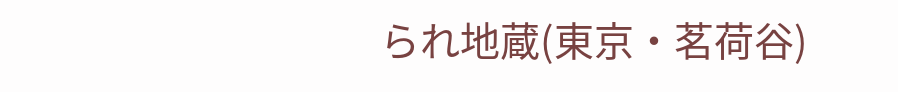られ地蔵(東京・茗荷谷)